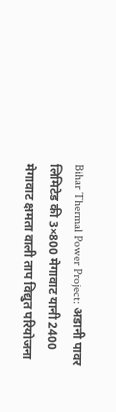Bihar Thermal Power Project: अडानी पावर लिमिटेड की 3×800 मेगावाट यानी 2400 मेगावाट क्षमता वाली ताप विद्युत परियोजना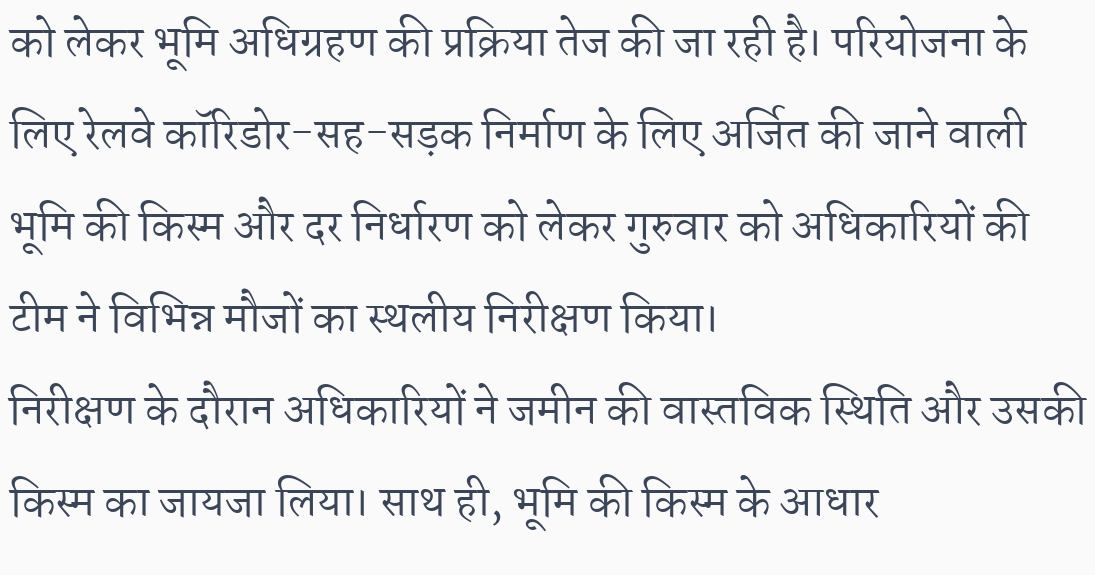को लेकर भूमि अधिग्रहण की प्रक्रिया तेज की जा रही है। परियोजना के लिए रेलवे कॉरिडोर-सह-सड़क निर्माण के लिए अर्जित की जाने वाली भूमि की किस्म और दर निर्धारण को लेकर गुरुवार को अधिकारियों की टीम ने विभिन्न मौजों का स्थलीय निरीक्षण किया।
निरीक्षण के दौरान अधिकारियों ने जमीन की वास्तविक स्थिति और उसकी किस्म का जायजा लिया। साथ ही, भूमि की किस्म के आधार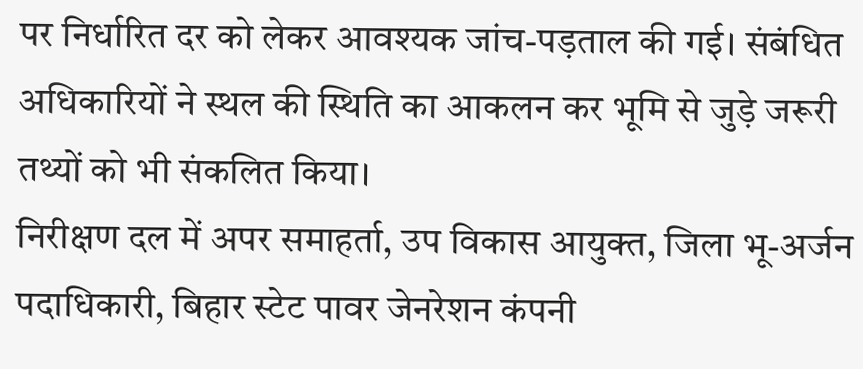पर निर्धारित दर को लेकर आवश्यक जांच-पड़ताल की गई। संबंधित अधिकारियों ने स्थल की स्थिति का आकलन कर भूमि से जुड़े जरूरी तथ्यों को भी संकलित किया।
निरीक्षण दल में अपर समाहर्ता, उप विकास आयुक्त, जिला भू-अर्जन पदाधिकारी, बिहार स्टेट पावर जेनरेशन कंपनी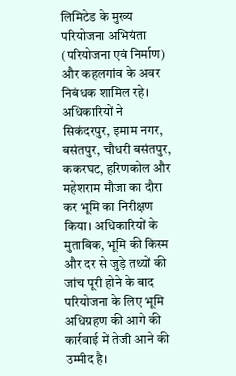लिमिटेड के मुख्य परियोजना अभियंता (परियोजना एवं निर्माण) और कहलगांव के अवर निबंधक शामिल रहे।
अधिकारियों ने सिकंदरपुर, इमाम नगर, बसंतपुर, चौधरी बसंतपुर, ककरघट, हरिणकोल और महेशराम मौजा का दौरा कर भूमि का निरीक्षण किया। अधिकारियों के मुताबिक, भूमि की किस्म और दर से जुड़े तथ्यों की जांच पूरी होने के बाद परियोजना के लिए भूमि अधिग्रहण की आगे की कार्रवाई में तेजी आने की उम्मीद है।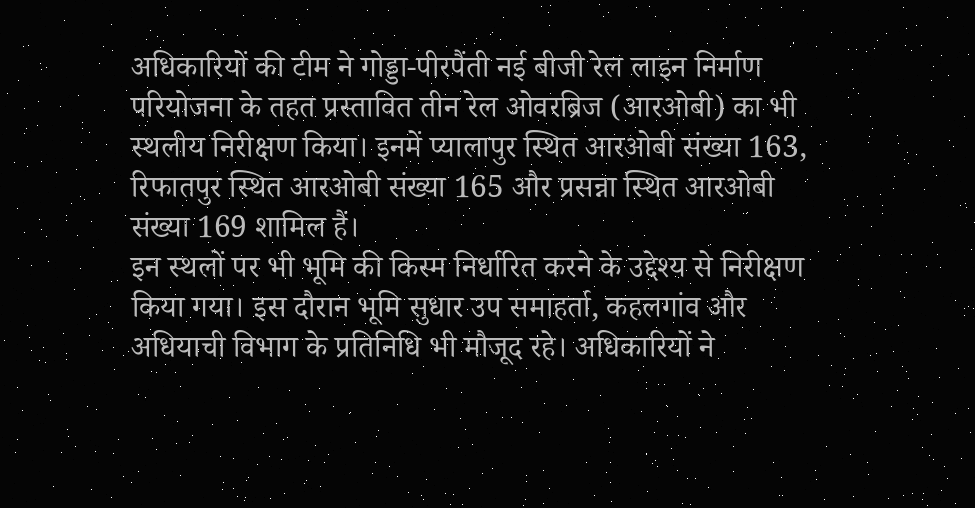अधिकारियों की टीम ने गोड्डा-पीरपैंती नई बीजी रेल लाइन निर्माण परियोजना के तहत प्रस्तावित तीन रेल ओवरब्रिज (आरओबी) का भी स्थलीय निरीक्षण किया। इनमें प्यालापुर स्थित आरओबी संख्या 163, रिफातपुर स्थित आरओबी संख्या 165 और प्रसन्ना स्थित आरओबी संख्या 169 शामिल हैं।
इन स्थलों पर भी भूमि की किस्म निर्धारित करने के उद्देश्य से निरीक्षण किया गया। इस दौरान भूमि सुधार उप समाहर्ता, कहलगांव और अधियाची विभाग के प्रतिनिधि भी मौजूद रहे। अधिकारियों ने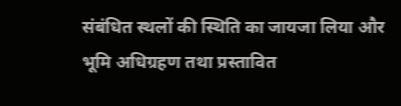संबंधित स्थलों की स्थिति का जायजा लिया और भूमि अधिग्रहण तथा प्रस्तावित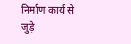निर्माण कार्य से जुड़े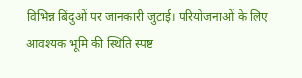विभिन्न बिंदुओं पर जानकारी जुटाई। परियोजनाओं के लिए आवश्यक भूमि की स्थिति स्पष्ट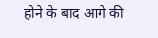होने के बाद आगे की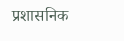प्रशासनिक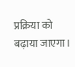प्रक्रिया को बढ़ाया जाएगा।